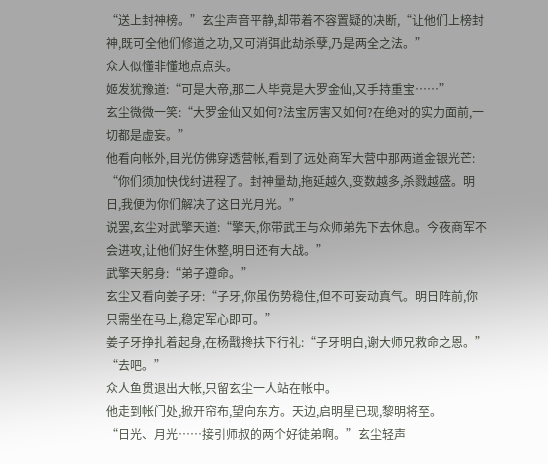“送上封神榜。”玄尘声音平静,却带着不容置疑的决断,“让他们上榜封神,既可全他们修道之功,又可消弭此劫杀孽,乃是两全之法。”
众人似懂非懂地点点头。
姬发犹豫道:“可是大帝,那二人毕竟是大罗金仙,又手持重宝……”
玄尘微微一笑:“大罗金仙又如何?法宝厉害又如何?在绝对的实力面前,一切都是虚妄。”
他看向帐外,目光仿佛穿透营帐,看到了远处商军大营中那两道金银光芒:
“你们须加快伐纣进程了。封神量劫,拖延越久,变数越多,杀戮越盛。明日,我便为你们解决了这日光月光。”
说罢,玄尘对武擎天道:“擎天,你带武王与众师弟先下去休息。今夜商军不会进攻,让他们好生休整,明日还有大战。”
武擎天躬身:“弟子遵命。”
玄尘又看向姜子牙:“子牙,你虽伤势稳住,但不可妄动真气。明日阵前,你只需坐在马上,稳定军心即可。”
姜子牙挣扎着起身,在杨戬搀扶下行礼:“子牙明白,谢大师兄救命之恩。”
“去吧。”
众人鱼贯退出大帐,只留玄尘一人站在帐中。
他走到帐门处,掀开帘布,望向东方。天边,启明星已现,黎明将至。
“日光、月光……接引师叔的两个好徒弟啊。”玄尘轻声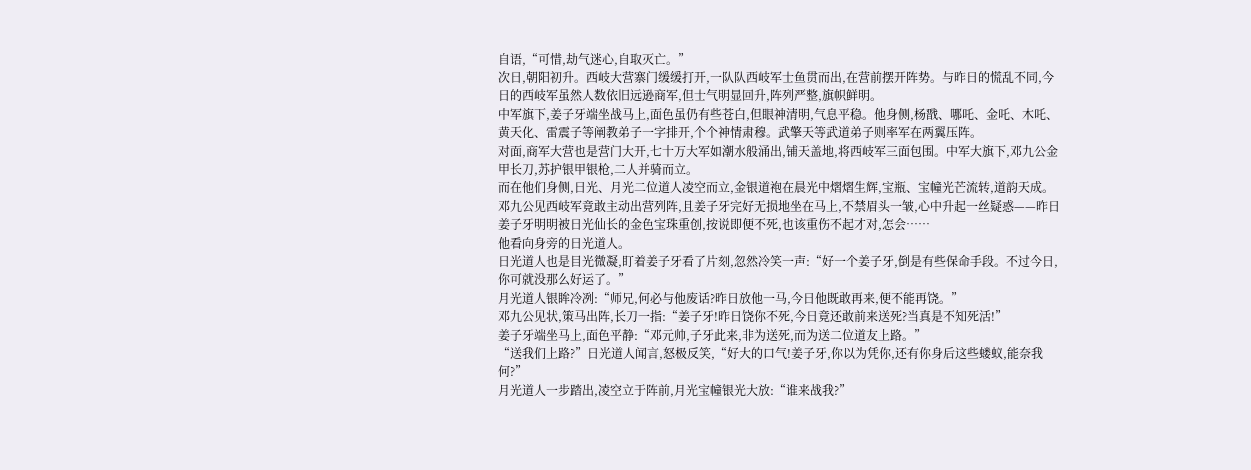自语,“可惜,劫气迷心,自取灭亡。”
次日,朝阳初升。西岐大营寨门缓缓打开,一队队西岐军士鱼贯而出,在营前摆开阵势。与昨日的慌乱不同,今日的西岐军虽然人数依旧远逊商军,但士气明显回升,阵列严整,旗帜鲜明。
中军旗下,姜子牙端坐战马上,面色虽仍有些苍白,但眼神清明,气息平稳。他身侧,杨戬、哪吒、金吒、木吒、黄天化、雷震子等阐教弟子一字排开,个个神情肃穆。武擎天等武道弟子则率军在两翼压阵。
对面,商军大营也是营门大开,七十万大军如潮水般涌出,铺天盖地,将西岐军三面包围。中军大旗下,邓九公金甲长刀,苏护银甲银枪,二人并骑而立。
而在他们身侧,日光、月光二位道人凌空而立,金银道袍在晨光中熠熠生辉,宝瓶、宝幢光芒流转,道韵天成。
邓九公见西岐军竟敢主动出营列阵,且姜子牙完好无损地坐在马上,不禁眉头一皱,心中升起一丝疑惑——昨日姜子牙明明被日光仙长的金色宝珠重创,按说即便不死,也该重伤不起才对,怎会……
他看向身旁的日光道人。
日光道人也是目光微凝,盯着姜子牙看了片刻,忽然冷笑一声:“好一个姜子牙,倒是有些保命手段。不过今日,你可就没那么好运了。”
月光道人银眸冷冽:“师兄,何必与他废话?昨日放他一马,今日他既敢再来,便不能再饶。”
邓九公见状,策马出阵,长刀一指:“姜子牙!昨日饶你不死,今日竟还敢前来送死?当真是不知死活!”
姜子牙端坐马上,面色平静:“邓元帅,子牙此来,非为送死,而为送二位道友上路。”
“送我们上路?”日光道人闻言,怒极反笑,“好大的口气!姜子牙,你以为凭你,还有你身后这些蝼蚁,能奈我何?”
月光道人一步踏出,凌空立于阵前,月光宝幢银光大放:“谁来战我?”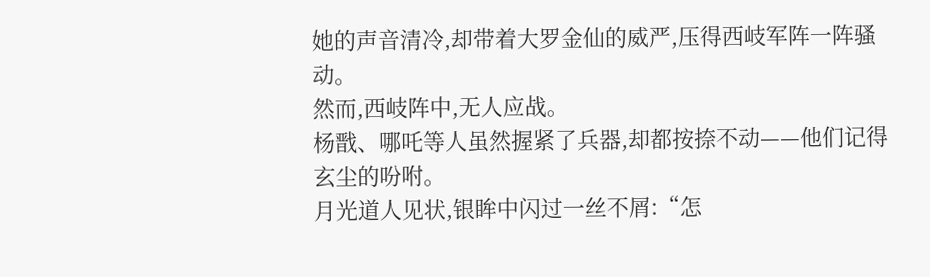她的声音清冷,却带着大罗金仙的威严,压得西岐军阵一阵骚动。
然而,西岐阵中,无人应战。
杨戬、哪吒等人虽然握紧了兵器,却都按捺不动——他们记得玄尘的吩咐。
月光道人见状,银眸中闪过一丝不屑:“怎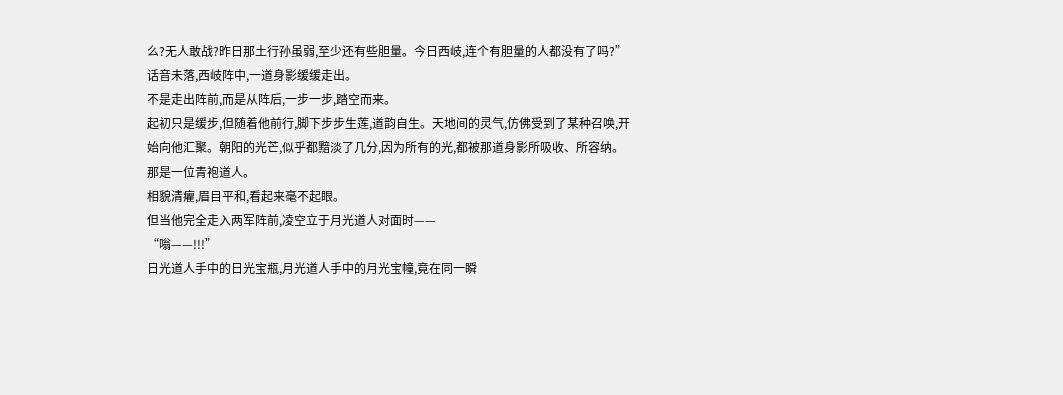么?无人敢战?昨日那土行孙虽弱,至少还有些胆量。今日西岐,连个有胆量的人都没有了吗?”
话音未落,西岐阵中,一道身影缓缓走出。
不是走出阵前,而是从阵后,一步一步,踏空而来。
起初只是缓步,但随着他前行,脚下步步生莲,道韵自生。天地间的灵气,仿佛受到了某种召唤,开始向他汇聚。朝阳的光芒,似乎都黯淡了几分,因为所有的光,都被那道身影所吸收、所容纳。
那是一位青袍道人。
相貌清癯,眉目平和,看起来毫不起眼。
但当他完全走入两军阵前,凌空立于月光道人对面时——
“嗡——!!!”
日光道人手中的日光宝瓶,月光道人手中的月光宝幢,竟在同一瞬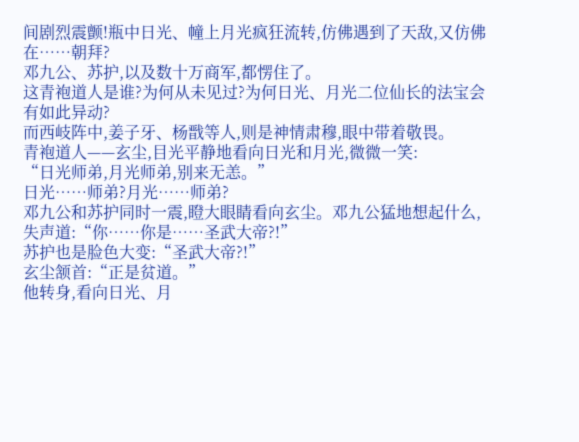间剧烈震颤!瓶中日光、幢上月光疯狂流转,仿佛遇到了天敌,又仿佛在……朝拜?
邓九公、苏护,以及数十万商军,都愣住了。
这青袍道人是谁?为何从未见过?为何日光、月光二位仙长的法宝会有如此异动?
而西岐阵中,姜子牙、杨戬等人,则是神情肃穆,眼中带着敬畏。
青袍道人——玄尘,目光平静地看向日光和月光,微微一笑:
“日光师弟,月光师弟,别来无恙。”
日光……师弟?月光……师弟?
邓九公和苏护同时一震,瞪大眼睛看向玄尘。邓九公猛地想起什么,失声道:“你……你是……圣武大帝?!”
苏护也是脸色大变:“圣武大帝?!”
玄尘颔首:“正是贫道。”
他转身,看向日光、月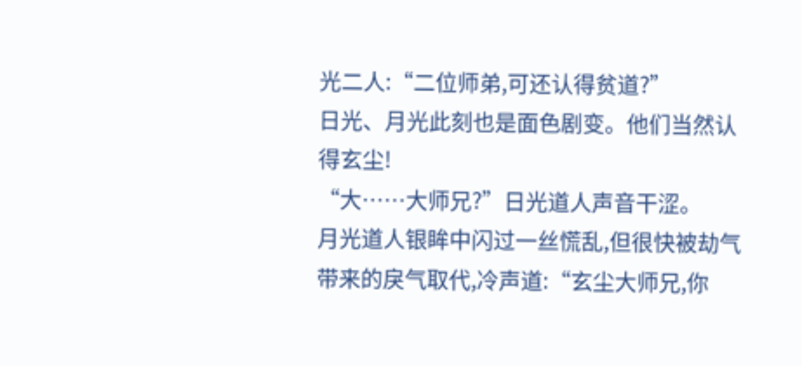光二人:“二位师弟,可还认得贫道?”
日光、月光此刻也是面色剧变。他们当然认得玄尘!
“大……大师兄?”日光道人声音干涩。
月光道人银眸中闪过一丝慌乱,但很快被劫气带来的戾气取代,冷声道:“玄尘大师兄,你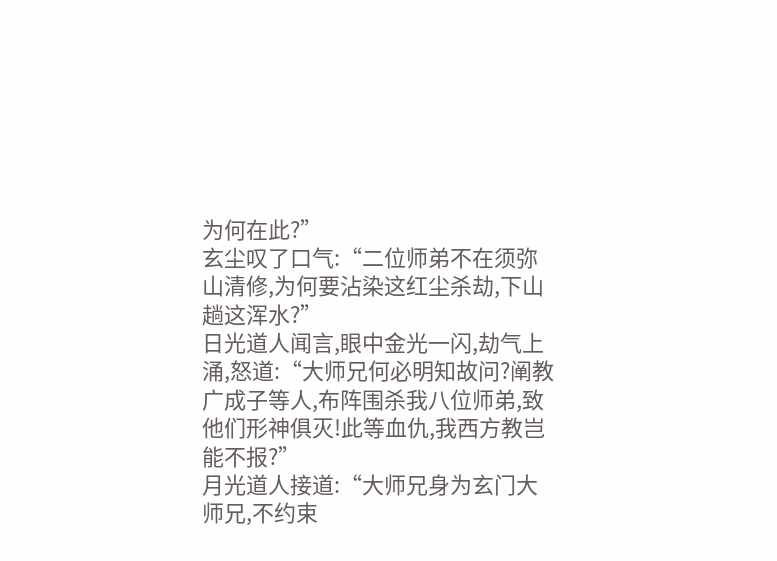为何在此?”
玄尘叹了口气:“二位师弟不在须弥山清修,为何要沾染这红尘杀劫,下山趟这浑水?”
日光道人闻言,眼中金光一闪,劫气上涌,怒道:“大师兄何必明知故问?阐教广成子等人,布阵围杀我八位师弟,致他们形神俱灭!此等血仇,我西方教岂能不报?”
月光道人接道:“大师兄身为玄门大师兄,不约束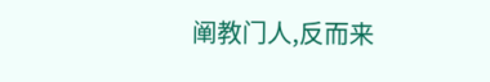阐教门人,反而来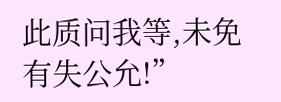此质问我等,未免有失公允!”